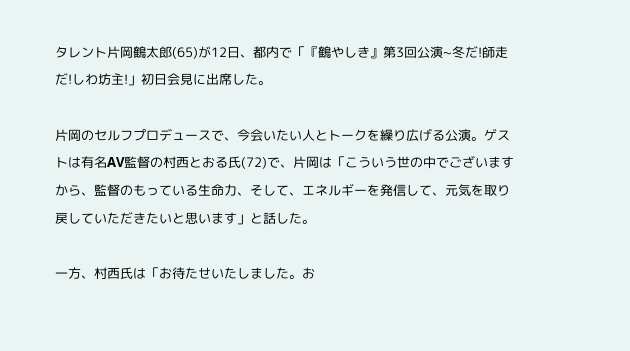タレント片岡鶴太郎(65)が12日、都内で「『鶴やしき』第3回公演~冬だ!師走だ!しわ坊主!」初日会見に出席した。

片岡のセルフプロデュースで、今会いたい人とトークを繰り広げる公演。ゲストは有名AV監督の村西とおる氏(72)で、片岡は「こういう世の中でございますから、監督のもっている生命力、そして、エネルギーを発信して、元気を取り戻していただきたいと思います」と話した。

一方、村西氏は「お待たせいたしました。お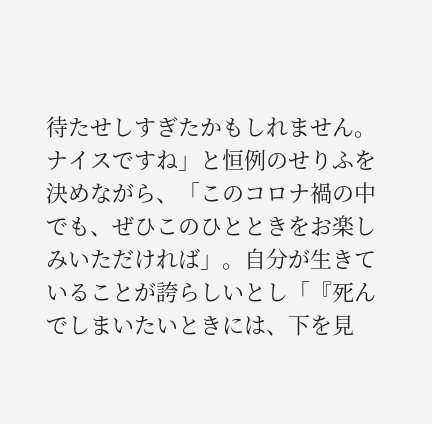待たせしすぎたかもしれません。ナイスですね」と恒例のせりふを決めながら、「このコロナ禍の中でも、ぜひこのひとときをお楽しみいただければ」。自分が生きていることが誇らしいとし「『死んでしまいたいときには、下を見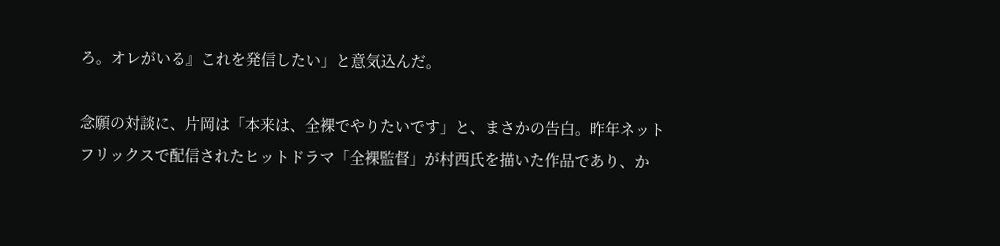ろ。オレがいる』これを発信したい」と意気込んだ。

念願の対談に、片岡は「本来は、全裸でやりたいです」と、まさかの告白。昨年ネットフリックスで配信されたヒットドラマ「全裸監督」が村西氏を描いた作品であり、か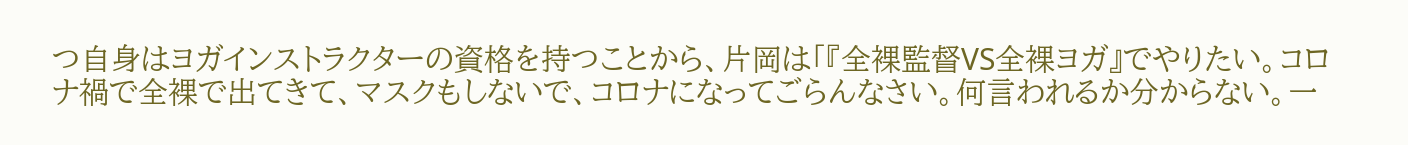つ自身はヨガインストラクターの資格を持つことから、片岡は「『全裸監督VS全裸ヨガ』でやりたい。コロナ禍で全裸で出てきて、マスクもしないで、コロナになってごらんなさい。何言われるか分からない。一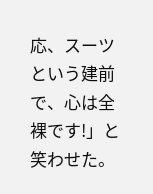応、スーツという建前で、心は全裸です!」と笑わせた。